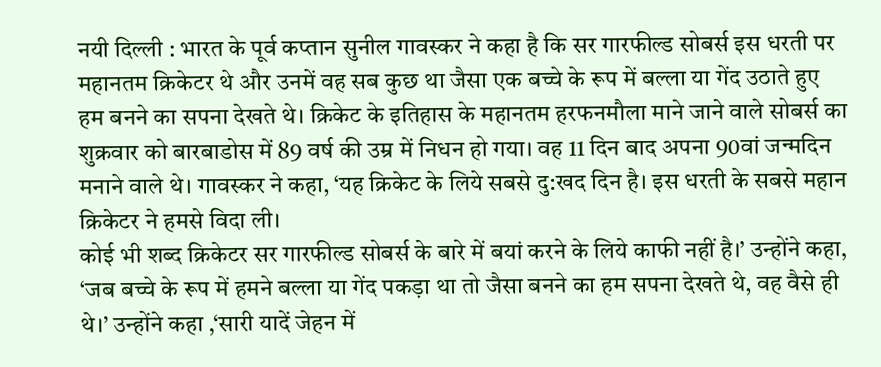नयी दिल्ली : भारत के पूर्व कप्तान सुनील गावस्कर ने कहा है कि सर गारफील्ड सोबर्स इस धरती पर महानतम क्रिकेटर थे और उनमें वह सब कुछ था जैसा एक बच्चे के रूप में बल्ला या गेंद उठाते हुए हम बनने का सपना देखते थे। क्रिकेट के इतिहास के महानतम हरफनमौला माने जाने वाले सोबर्स का शुक्रवार को बारबाडोस में 89 वर्ष की उम्र में निधन हो गया। वह 11 दिन बाद अपना 90वां जन्मदिन मनाने वाले थे। गावस्कर ने कहा, ‘यह क्रिकेट के लिये सबसे दु:खद दिन है। इस धरती के सबसे महान क्रिकेटर ने हमसे विदा ली।
कोई भी शब्द क्रिकेटर सर गारफील्ड सोबर्स के बारे में बयां करने के लिये काफी नहीं है।’ उन्होंने कहा, ‘जब बच्चे के रूप में हमने बल्ला या गेंद पकड़ा था तो जैसा बनने का हम सपना देखते थे, वह वैसे ही थे।’ उन्होंने कहा ,‘सारी यादें जेहन में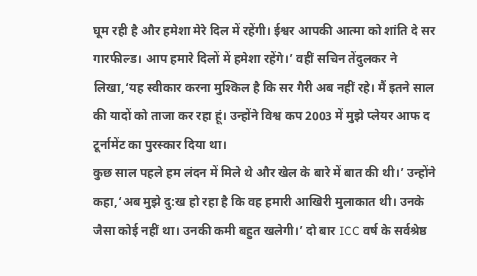घूम रही है और हमेशा मेरे दिल में रहेंगी। ईश्वर आपकी आत्मा को शांति दे सर गारफील्ड। आप हमारे दिलों में हमेशा रहेंगे।’ वहीं सचिन तेंदुलकर ने लिखा,‘यह स्वीकार करना मुश्किल है कि सर गैरी अब नहीं रहे। मैं इतने साल की यादों को ताजा कर रहा हूं। उन्होंने विश्व कप 2003 में मुझे प्लेयर आफ द टूर्नामेंट का पुरस्कार दिया था।
कुछ साल पहले हम लंदन में मिले थे और खेल के बारे में बात की थी।’ उन्होंने कहा,‘अब मुझे दु:ख हो रहा है कि वह हमारी आखिरी मुलाकात थी। उनके जैसा कोई नहीं था। उनकी कमी बहुत खलेगी।’ दो बार ICC वर्ष के सर्वश्रेष्ठ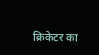क्रिकेटर का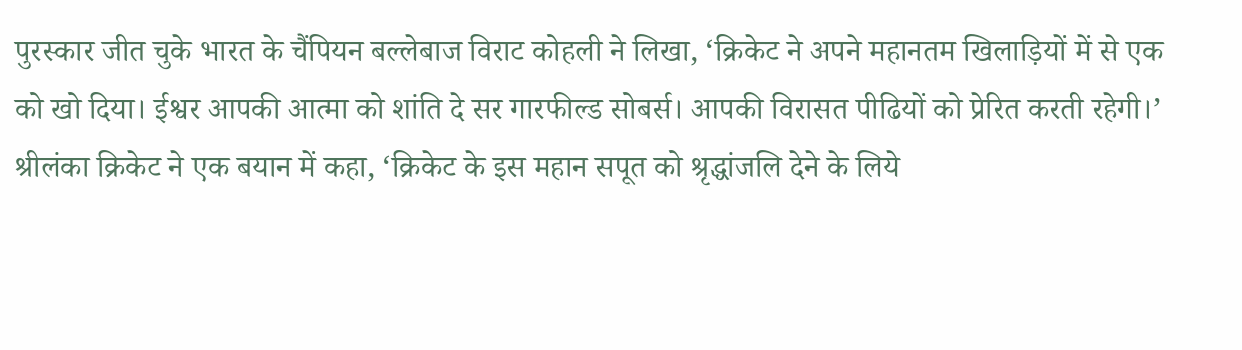पुरस्कार जीत चुके भारत के चैंपियन बल्लेबाज विराट कोहली ने लिखा, ‘क्रिकेट ने अपने महानतम खिलाड़ियों में से एक को खो दिया। ईश्वर आपकी आत्मा को शांति दे सर गारफील्ड सोबर्स। आपकी विरासत पीढियों को प्रेरित करती रहेगी।’ श्रीलंका क्रिकेट ने एक बयान में कहा, ‘क्रिकेट के इस महान सपूत को श्रृद्धांजलि देने के लिये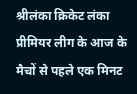श्रीलंका क्रिकेट लंका प्रीमियर लीग के आज के मैचों से पहले एक मिनट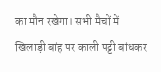का मौन रखेगा। सभी मैचों में खिलाड़ी बांह पर काली पट्टी बांधकर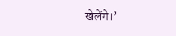खेलेंगे।’